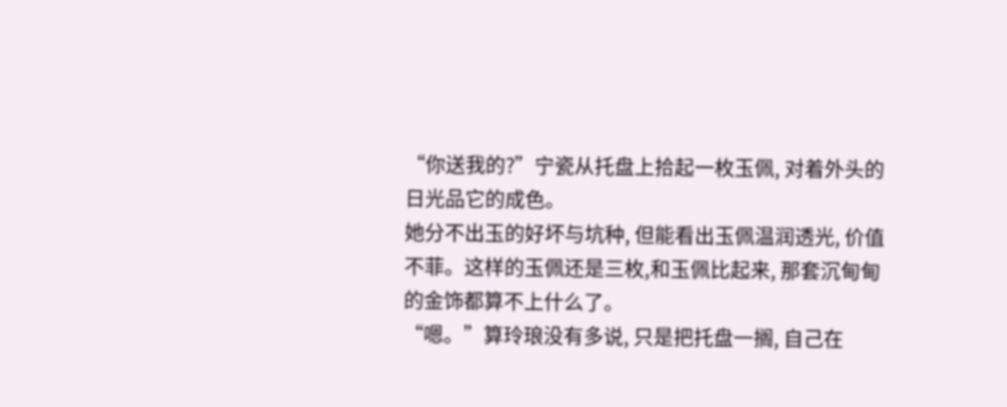“你送我的?”宁瓷从托盘上拾起一枚玉佩, 对着外头的日光品它的成色。
她分不出玉的好坏与坑种, 但能看出玉佩温润透光, 价值不菲。这样的玉佩还是三枚,和玉佩比起来, 那套沉甸甸的金饰都算不上什么了。
“嗯。”算玲琅没有多说, 只是把托盘一搁, 自己在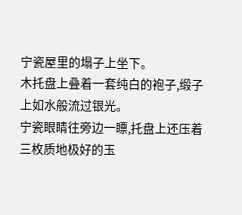宁瓷屋里的塌子上坐下。
木托盘上叠着一套纯白的袍子,缎子上如水般流过银光。
宁瓷眼睛往旁边一瞟,托盘上还压着三枚质地极好的玉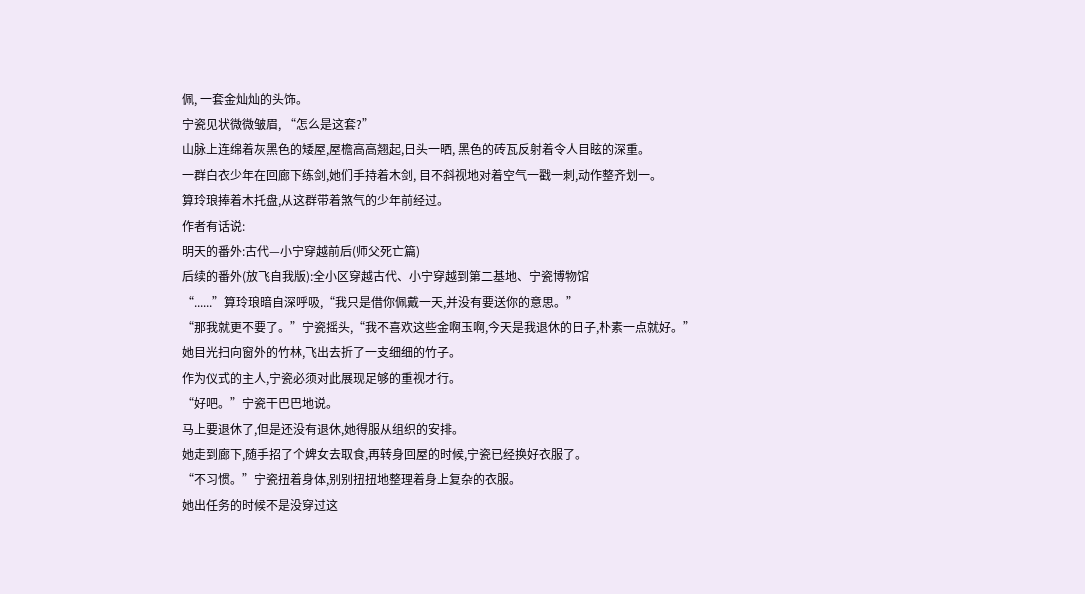佩, 一套金灿灿的头饰。
宁瓷见状微微皱眉, “怎么是这套?”
山脉上连绵着灰黑色的矮屋,屋檐高高翘起,日头一晒, 黑色的砖瓦反射着令人目眩的深重。
一群白衣少年在回廊下练剑,她们手持着木剑, 目不斜视地对着空气一戳一刺,动作整齐划一。
算玲琅捧着木托盘,从这群带着煞气的少年前经过。
作者有话说:
明天的番外:古代—小宁穿越前后(师父死亡篇)
后续的番外(放飞自我版):全小区穿越古代、小宁穿越到第二基地、宁瓷博物馆
“......”算玲琅暗自深呼吸,“我只是借你佩戴一天,并没有要送你的意思。”
“那我就更不要了。”宁瓷摇头,“我不喜欢这些金啊玉啊,今天是我退休的日子,朴素一点就好。”
她目光扫向窗外的竹林,飞出去折了一支细细的竹子。
作为仪式的主人,宁瓷必须对此展现足够的重视才行。
“好吧。”宁瓷干巴巴地说。
马上要退休了,但是还没有退休,她得服从组织的安排。
她走到廊下,随手招了个婢女去取食,再转身回屋的时候,宁瓷已经换好衣服了。
“不习惯。”宁瓷扭着身体,别别扭扭地整理着身上复杂的衣服。
她出任务的时候不是没穿过这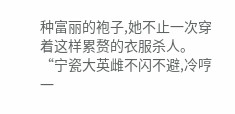种富丽的袍子,她不止一次穿着这样累赘的衣服杀人。
“宁瓷大英雌不闪不避,冷哼一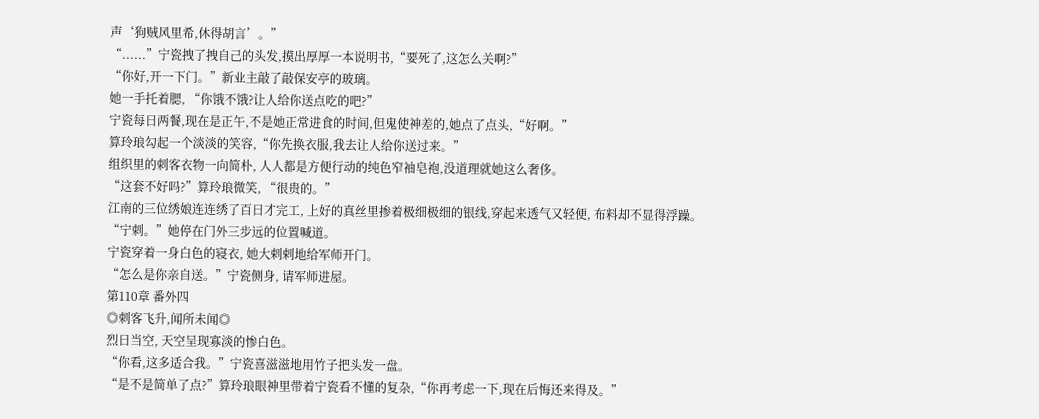声‘狗贼风里希,休得胡言’。”
“......”宁瓷拽了拽自己的头发,摸出厚厚一本说明书,“要死了,这怎么关啊?”
“你好,开一下门。”新业主敲了敲保安亭的玻璃。
她一手托着腮, “你饿不饿?让人给你送点吃的吧?”
宁瓷每日两餐,现在是正午,不是她正常进食的时间,但鬼使神差的,她点了点头,“好啊。”
算玲琅勾起一个淡淡的笑容,“你先换衣服,我去让人给你送过来。”
组织里的刺客衣物一向简朴, 人人都是方便行动的纯色窄袖皂袍,没道理就她这么奢侈。
“这套不好吗?”算玲琅微笑, “很贵的。”
江南的三位绣娘连连绣了百日才完工, 上好的真丝里掺着极细极细的银线,穿起来透气又轻便, 布料却不显得浮躁。
“宁刺。”她停在门外三步远的位置喊道。
宁瓷穿着一身白色的寝衣, 她大剌剌地给军师开门。
“怎么是你亲自送。”宁瓷侧身, 请军师进屋。
第110章 番外四
◎刺客飞升,闻所未闻◎
烈日当空, 天空呈现寡淡的惨白色。
“你看,这多适合我。”宁瓷喜滋滋地用竹子把头发一盘。
“是不是简单了点?”算玲琅眼神里带着宁瓷看不懂的复杂,“你再考虑一下,现在后悔还来得及。”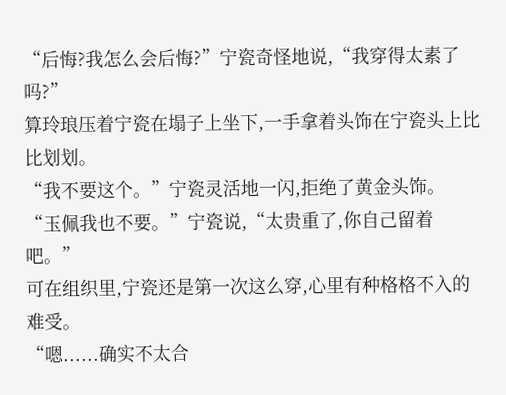“后悔?我怎么会后悔?”宁瓷奇怪地说,“我穿得太素了吗?”
算玲琅压着宁瓷在塌子上坐下,一手拿着头饰在宁瓷头上比比划划。
“我不要这个。”宁瓷灵活地一闪,拒绝了黄金头饰。
“玉佩我也不要。”宁瓷说,“太贵重了,你自己留着吧。”
可在组织里,宁瓷还是第一次这么穿,心里有种格格不入的难受。
“嗯......确实不太合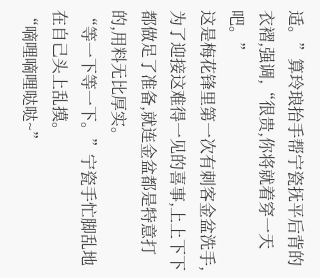适。”算玲琅抬手帮宁瓷抚平后背的衣褶,强调,“很贵,你将就着穿一天吧。”
这是梅花锋里第一次有刺客金盆洗手,为了迎接这难得一见的喜事,上上下下都做足了准备,就连金盆都是特意打的,用料无比厚实。
“等一下等一下。”宁瓷手忙脚乱地在自己头上乱摸。
“嘀哩嘀哩哒哒~”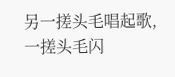另一搓头毛唱起歌,一搓头毛闪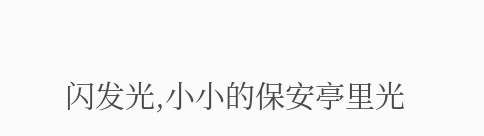闪发光,小小的保安亭里光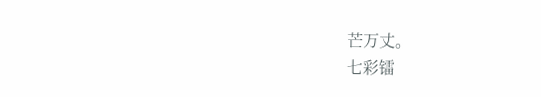芒万丈。
七彩镭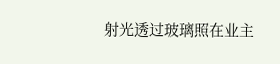射光透过玻璃照在业主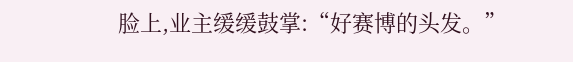脸上,业主缓缓鼓掌:“好赛博的头发。”